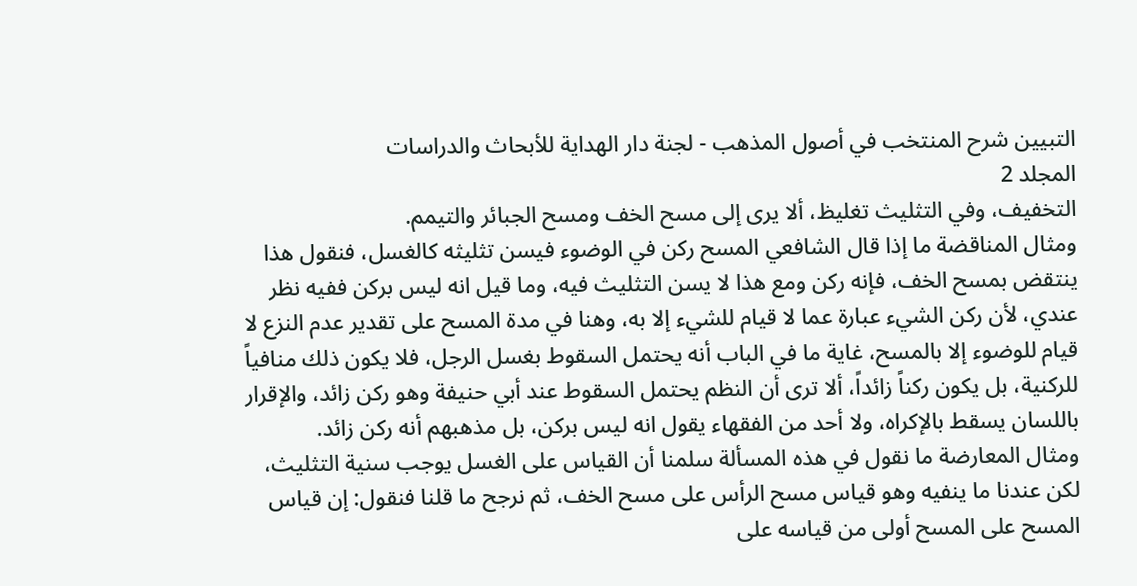التبيين شرح المنتخب في أصول المذهب - لجنة دار الهداية للأبحاث والدراسات
المجلد 2
التخفيف، وفي التثليث تغليظ، ألا يرى إلى مسح الخف ومسح الجبائر والتيمم.
ومثال المناقضة ما إذا قال الشافعي المسح ركن في الوضوء فيسن تثليثه كالغسل، فنقول هذا ينتقض بمسح الخف، فإنه ركن ومع هذا لا يسن التثليث فيه، وما قيل انه ليس بركن ففيه نظر عندي، لأن ركن الشيء عبارة عما لا قيام للشيء إلا به، وهنا في مدة المسح على تقدير عدم النزع لا قيام للوضوء إلا بالمسح، غاية ما في الباب أنه يحتمل السقوط بغسل الرجل، فلا يكون ذلك منافياً للركنية، بل يكون ركناً زائداً، ألا ترى أن النظم يحتمل السقوط عند أبي حنيفة وهو ركن زائد، والإقرار باللسان يسقط بالإكراه، ولا أحد من الفقهاء يقول انه ليس بركن، بل مذهبهم أنه ركن زائد.
ومثال المعارضة ما نقول في هذه المسألة سلمنا أن القياس على الغسل يوجب سنية التثليث، لكن عندنا ما ينفيه وهو قياس مسح الرأس على مسح الخف، ثم نرجح ما قلنا فنقول: إن قياس المسح على المسح أولى من قياسه على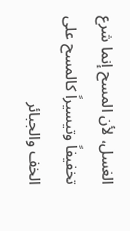الغسل، لأن المسح إنما شرع تخفيفاً وتيسيراً كالمسح على الخف والجبائر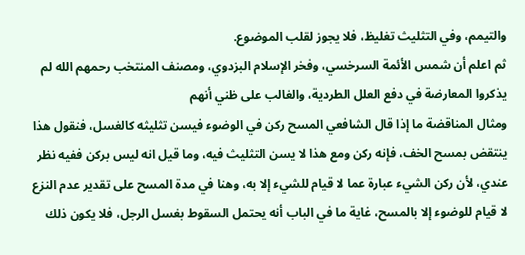والتيمم، وفي التثليث تغليظ، فلا يجوز لقلب الموضوع.
ثم اعلم أن شمس الأئمة السرخسي، وفخر الإسلام البزدوي، ومصنف المنتخب رحمهم الله لم يذكروا المعارضة في دفع العلل الطردية، والغالب على ظني أنهم
ومثال المناقضة ما إذا قال الشافعي المسح ركن في الوضوء فيسن تثليثه كالغسل، فنقول هذا ينتقض بمسح الخف، فإنه ركن ومع هذا لا يسن التثليث فيه، وما قيل انه ليس بركن ففيه نظر عندي، لأن ركن الشيء عبارة عما لا قيام للشيء إلا به، وهنا في مدة المسح على تقدير عدم النزع لا قيام للوضوء إلا بالمسح، غاية ما في الباب أنه يحتمل السقوط بغسل الرجل، فلا يكون ذلك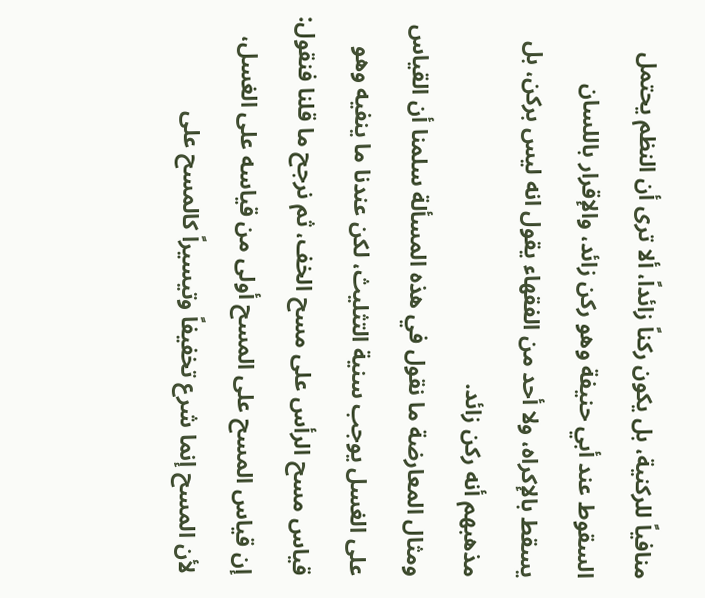منافياً للركنية، بل يكون ركناً زائداً، ألا ترى أن النظم يحتمل السقوط عند أبي حنيفة وهو ركن زائد، والإقرار باللسان يسقط بالإكراه، ولا أحد من الفقهاء يقول انه ليس بركن، بل مذهبهم أنه ركن زائد.
ومثال المعارضة ما نقول في هذه المسألة سلمنا أن القياس على الغسل يوجب سنية التثليث، لكن عندنا ما ينفيه وهو قياس مسح الرأس على مسح الخف، ثم نرجح ما قلنا فنقول: إن قياس المسح على المسح أولى من قياسه على الغسل، لأن المسح إنما شرع تخفيفاً وتيسيراً كالمسح على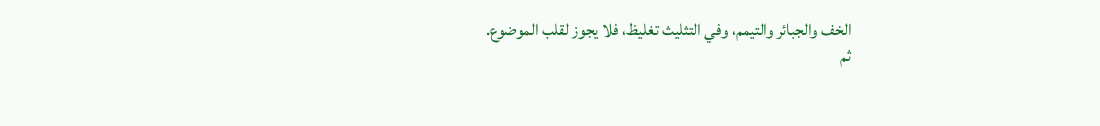الخف والجبائر والتيمم، وفي التثليث تغليظ، فلا يجوز لقلب الموضوع.
ثم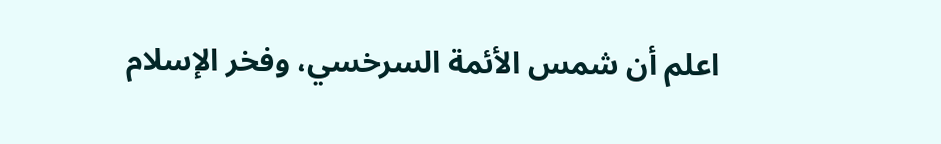اعلم أن شمس الأئمة السرخسي، وفخر الإسلام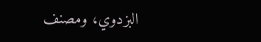البزدوي، ومصنف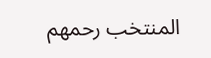المنتخب رحمهم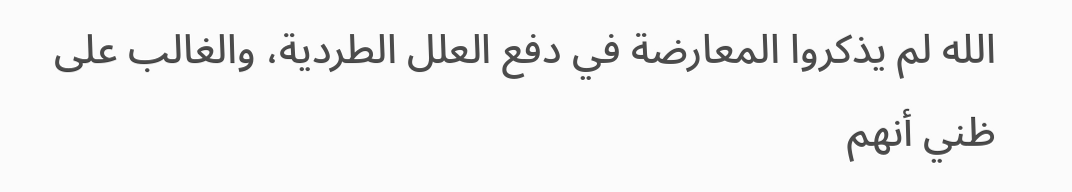الله لم يذكروا المعارضة في دفع العلل الطردية، والغالب على ظني أنهم